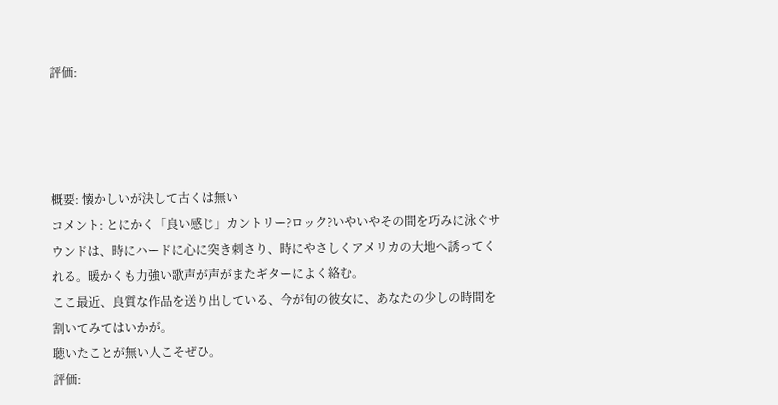評価:




概要: 懐かしいが決して古くは無い
コメント: とにかく「良い感じ」カントリー?ロック?いやいやその間を巧みに泳ぐサウンドは、時にハードに心に突き刺さり、時にやさしくアメリカの大地へ誘ってくれる。暖かくも力強い歌声が声がまたギターによく絡む。
ここ最近、良質な作品を送り出している、今が旬の彼女に、あなたの少しの時間を割いてみてはいかが。
聴いたことが無い人こそぜひ。
評価: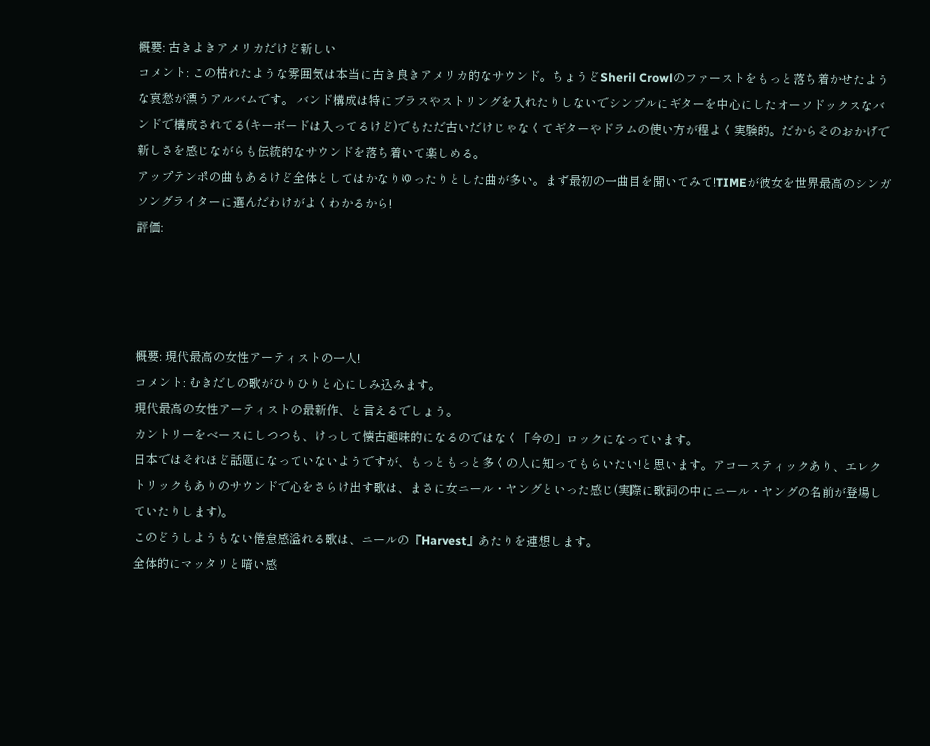概要: 古きよきアメリカだけど新しい
コメント: この枯れたような雰囲気は本当に古き良きアメリカ的なサウンド。ちょうどSheril Crowlのファーストをもっと落ち着かせたような哀愁が漂うアルバムです。 バンド構成は特にブラスやストリングを入れたりしないでシンプルにギターを中心にしたオーソドックスなバンドで構成されてる(キーボードは入ってるけど)でもただ古いだけじゃなくてギターやドラムの使い方が程よく実験的。だからそのおかげで新しさを感じながらも伝統的なサウンドを落ち着いて楽しめる。
アップテンポの曲もあるけど全体としてはかなりゆったりとした曲が多い。まず最初の一曲目を聞いてみて!TIMEが彼女を世界最高のシンガソングライターに選んだわけがよくわかるから!
評価:




概要: 現代最高の女性アーティストの一人!
コメント: むきだしの歌がひりひりと心にしみ込みます。
現代最高の女性アーティストの最新作、と言えるでしょう。
カントリーをベースにしつつも、けっして懐古趣味的になるのではなく「今の」ロックになっています。
日本ではそれほど話題になっていないようですが、もっともっと多くの人に知ってもらいたい!と思います。アコースティックあり、エレクトリックもありのサウンドで心をさらけ出す歌は、まさに女ニール・ヤングといった感じ(実際に歌詞の中にニール・ヤングの名前が登場していたりします)。
このどうしようもない倦怠感溢れる歌は、ニールの『Harvest』あたりを連想します。
全体的にマッタリと暗い感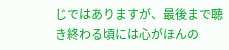じではありますが、最後まで聴き終わる頃には心がほんの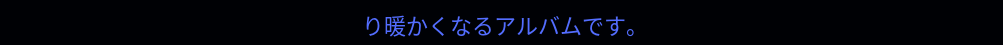り暖かくなるアルバムです。